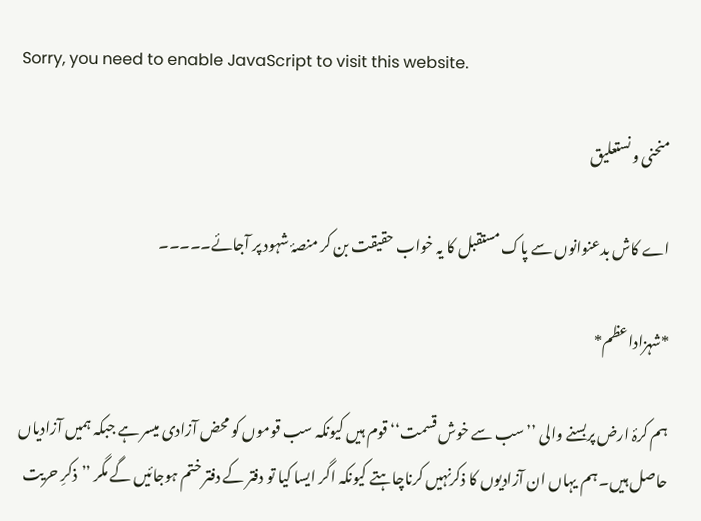Sorry, you need to enable JavaScript to visit this website.

منحنی و نستعلیق

اے کاش بدعنوانوں سے پاک مستقبل کا یہ خواب حقیقت بن کر منصۂ شہود پر آجائے۔۔۔۔۔

*شہزاداعظم*

ہم کرۂ ارض پربسنے والی ’’سب سے خوش قسمت‘‘ قوم ہیں کیونکہ سب قوموں کو محض آزادی میسر ہے جبکہ ہمیں آزادیاں حاصل ہیں۔ ہم یہاں ان آزادیوں کا ذکرنہیں کرناچاہتے کیونکہ اگر ایسا کیا تو دفتر کے دفتر ختم ہوجائیں گے مگر ’’ذکرِ حریت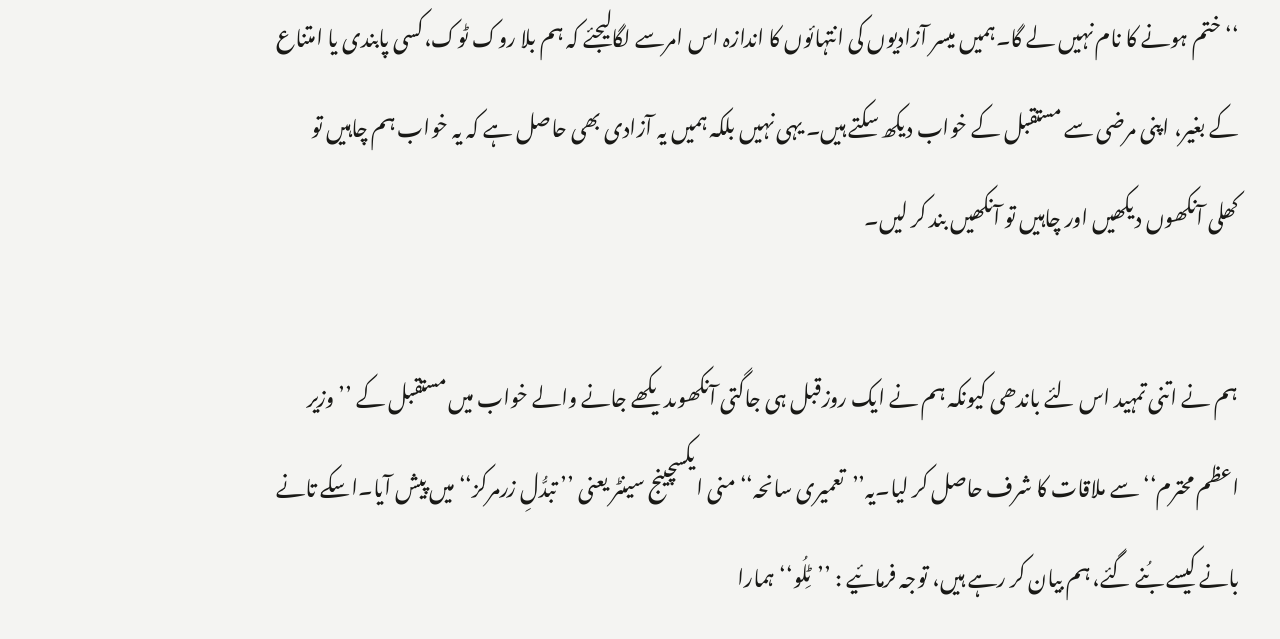‘‘ختم ہونے کا نام نہیں لے گا۔ہمیں میسر آزادیوں کی انتہائوں کا اندازہ اس امرسے لگالیجئے کہ ہم بلا روک ٹوک،کسی پابندی یا امتناع کے بغیر، اپنی مرضی سے مستقبل کے خواب دیکھ سکتے ہیں۔ یہی نہیں بلکہ ہمیں یہ آزادی بھی حاصل ہے کہ یہ خواب ہم چاہیں تو کھلی آنکھوں دیکھیں اور چاہیں تو آنکھیں بند کر لیں۔

ہم نے اتنی تمہید اس لئے باندھی کیونکہ ہم نے ایک روزقبل ہی جاگتی آنکھوںدیکھے جانے والے خواب میں مستقبل کے ’’وزیر اعظم محترم‘‘ سے ملاقات کا شرف حاصل کر لیا۔یہ’’تعمیری سانحہ‘‘منی ایکسچینج سینٹر یعنی ’’ تبدُّلِ زرمرکز‘‘ میں پیش آیا۔اسکے تانے بانے کیسے بُنے گئے، ہم بیان کر رہے ہیں، توجہ فرمائیے : ’’ٹِلُو‘‘ہمارا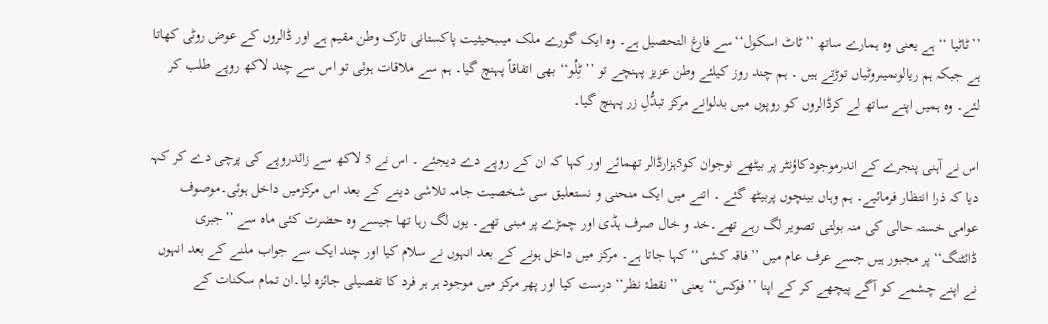’’ٹاٹیا ‘‘ ہے یعنی وہ ہمارے ساتھ ’’ٹاٹ اسکول‘‘سے فارغ التحصیل ہے۔ وہ ایک گورے ملک میںبحیثیت پاکستانی تارک وطن مقیم ہے اور ڈالروں کے عوض روٹی کھاتا ہے جبکہ ہم ریالوںمیںروٹیاں توڑتے ہیں ۔ ہم چند روز کیلئے وطن عزیز پہنچے تو ’’ٹِلُو‘‘ بھی اتفاقاً پہنچ گیا۔ ہم سے ملاقات ہوئی تو اس سے چند لاکھ روپے طلب کر لئے۔ وہ ہمیں اپنے ساتھ لے کرڈالروں کو روپوں میں بدلوانے مرکز تبدُّلِ زر پہنچ گیا۔

اس نے آہنی پنجرے کے اندرموجودکاؤنٹر پر بیٹھے نوجوان کو5ہزارڈالر تھمائے اور کہا کہ ان کے روپے دے دیجئے ۔ اس نے 5 لاکھ سے زائدروپے کی پرچی دے کر کہہ دیا کہ ذرا انتظار فرمائیے۔ ہم وہاں بینچوں پربیٹھ گئے ۔ اتنے میں ایک منحنی و نستعلیق سی شخصیت جامہ تلاشی دینے کے بعد اس مرکزمیں داخل ہوئی۔موصوف عوامی خستہ حالی کی منہ بولتی تصویر لگ رہے تھے۔خد و خال صرف ہڈی اور چمڑے پر مبنی تھے۔ یوں لگ رہا تھا جیسے وہ حضرت کئی ماہ سے ’’جبری ڈائٹنگ‘‘پر مجبور ہیں جسے عرف عام میں ’’فاقہ کشی‘‘ کہا جاتا ہے۔ مرکز میں داخل ہونے کے بعد انہوں نے سلام کیا اور چند ایک سے جواب ملنے کے بعد انہوں نے اپنے چشمے کو آگے پیچھے کر کے اپنا ’’فوکس‘‘ یعنی ’’نقطۂ نظر‘‘ درست کیا اور پھر مرکز میں موجود ہر ہر فرد کا تفصیلی جائزہ لیا۔ان تمام سکنات کے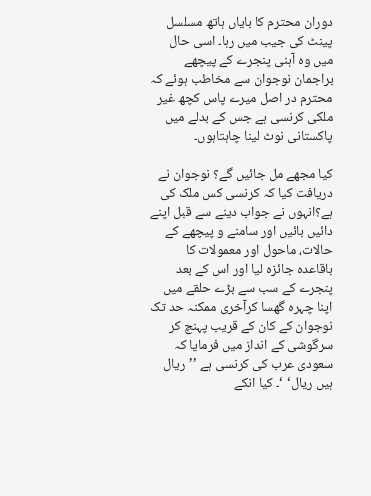دوران محترم کا بایاں ہاتھ مسلسل پینٹ کی جیب میں رہا۔ اسی حال میں وہ آہنی پنجرے کے پیچھے براجمان نوجوان سے مخاطب ہوئے کہ محترم در اصل میرے پاس کچھ غیر ملکی کرنسی ہے جس کے بدلے میں پاکستانی نوٹ لینا چاہتاہوں۔

کیا مجھے مل جائیں گے؟ نوجوان نے دریافت کیا کہ کرنسی کس ملک کی ہے؟انہوں نے جواب دینے سے قبل اپنے دائیں بائیں اور سامنے و پیچھے کے حالات، ماحول اور معمولات کا باقاعدہ جائزہ لیا اور اس کے بعد پنجرے کے سب سے بڑے حلقے میں اپنا چہرہ گھسا کرآخری ممکنہ حد تک نوجوان کے کان کے قریب پہنچ کر سرگوشی کے انداز میں فرمایا کہ سعودی عرب کی کرنسی ہے ’’ریال ہیں ریال‘ ‘۔ کیا انکے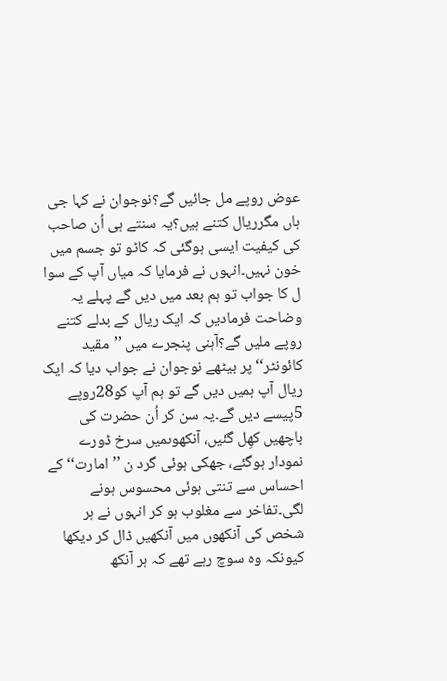عوض روپے مل جائیں گے؟نوجوان نے کہا جی ہاں مگرریال کتنے ہیں؟یہ سنتے ہی اُن صاحب کی کیفیت ایسی ہوگئی کہ کاٹو تو جسم میں خون نہیں۔انہوں نے فرمایا کہ میاں آپ کے سوا ل کا جواب تو ہم بعد میں دیں گے پہلے یہ وضاحت فرمادیں کہ ایک ریال کے بدلے کتنے روپے ملیں گے؟آہنی پنجرے میں ’’مقید کائونٹر‘‘ پر بیٹھے نوجوان نے جواب دیا کہ ایک ریال آپ ہمیں دیں گے تو ہم آپ کو28روپے 5پیسے دیں گے۔یہ سن کر اُن حضرت کی باچھیں کھِل گئیں، آنکھوںمیں سرخ ڈورے نمودار ہوگئے، جھکی ہوئی گرد ن ’’امارت‘‘ کے احساس سے تنتی ہوئی محسوس ہونے لگی۔تفاخر سے مغلوب ہو کر انہوں نے ہر شخص کی آنکھوں میں آنکھیں ڈال کر دیکھا کیونکہ وہ سوچ رہے تھے کہ ہر آنکھ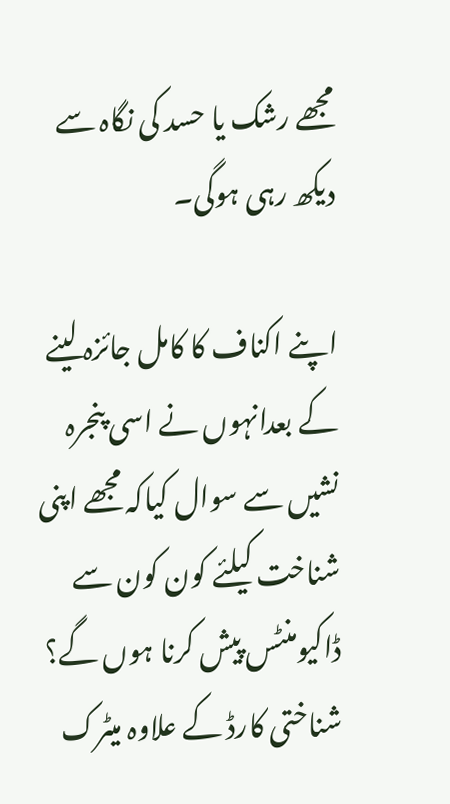مجھے رشک یا حسد کی نگاہ سے دیکھ رہی ہوگی۔

اپنے اکناف کا کامل جائزہ لینے کے بعدانہوں نے اسی پنجرہ نشیں سے سوال کیاکہ مجھے اپنی شناخت کیلئے کون کون سے ڈاکیومنٹس پیش کرنا ہوں گے؟ شناختی کارڈ کے علاوہ میٹرک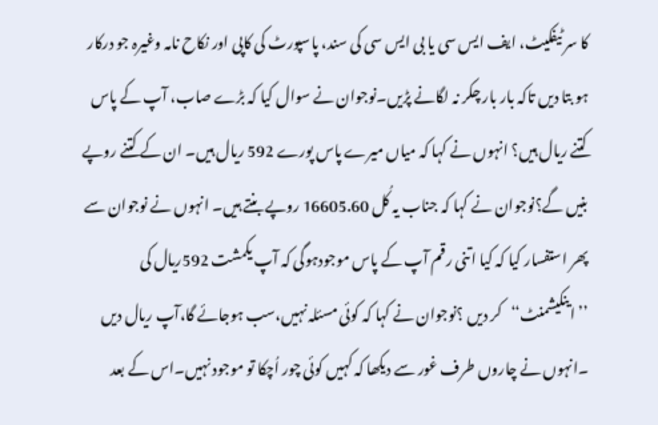کا سر ٹیفکیٹ، ایف ایس سی یا بی ایس سی کی سند، پاسپورٹ کی کاپی اور نکاح نامہ وغیرہ جو درکار ہو بتا دیں تاکہ بار بار چکر نہ لگانے پڑیں۔نوجوان نے سوال کیا کہ بڑے صاب، آپ کے پاس کتنے ریال ہیں؟ انہوں نے کہا کہ میاں میرے پاس پورے 592 ریال ہیں۔ ان کے کتنے روپے بنیں گے؟نوجوان نے کہا کہ جناب یہ کُل 16605.60 روپے بنتے ہیں۔ انہوں نے نوجوان سے پھر استفسار کیا کہ کیا اتنی رقم آپ کے پاس موجودہوگی کہ آپ یکمشت 592ریال کی ’’اینکیشمنٹ‘‘کر دیں ؟نوجوان نے کہا کہ کوئی مسئلہ نہیں،سب ہوجائے گا،آپ ریال دیں ۔انہوں نے چاروں طرف غور سے دیکھا کہ کہیں کوئی چور اُچکا تو موجود نہیں۔اس کے بعد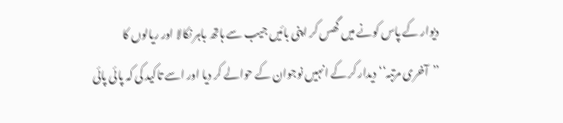دیوار کے پاس کونے میں گھس کر اپنی بائیں جیب سے ہاتھ باہر نکالا اور ریالوں کا ’’آخری مرتبہ‘‘ دیدار کر کے انہیں نوجوان کے حوالے کر دیا اور اسے تاکید کی کہ پائی پائی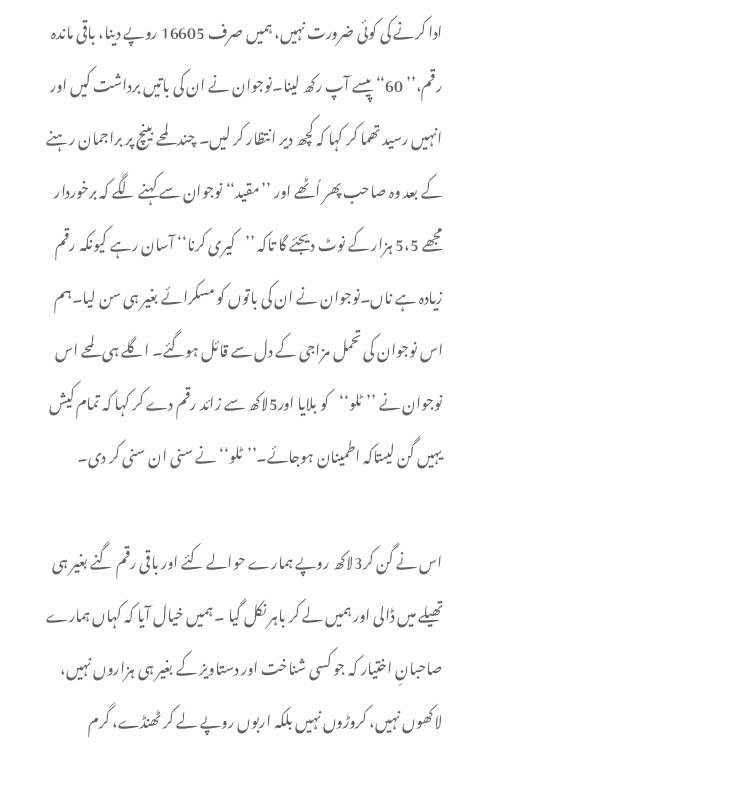ادا کرنے کی کوئی ضرورت نہیں، ہمیں صرف 16605 روپے دینا، باقی ماندہ رقم،’’ 60‘‘ پیسے آپ رکھ لینا۔نوجوان نے ان کی باتیں برداشت کیں اور انہیں رسید تھما کر کہا کہ کچھ دیر انتظار کر لیں۔ چند لمحے بینچ پر براجمان رہنے کے بعد وہ صاحب پھر اُٹھے اور ’’مقید‘‘ نوجوان سے کہنے لگے کہ برخوردار مجھے 5،5 ہزار کے نوٹ دیجئے گا تاکہ ’’کیری کرنا‘‘ آسان رہے کیونکہ رقم زیادہ ہے ناں۔نوجوان نے ان کی باتوں کو مسکرائے بغیر ہی سن لیا۔ہم اس نوجوان کی تحمل مزاجی کے دل سے قائل ہوگئے۔ اگلے ہی لمحے اس نوجوان نے ’’ٹلو‘‘کو بلایا اور5لاکھ سے زائد رقم دے کر کہا کہ تمام کیش یہیں گن لیںتاکہ اطمینان ہوجائے۔’’ٹلو‘‘نے سنی ان سنی کر دی۔

اس نے گن کر3لاکھ روپے ہمارے حوالے کئے اور باقی رقم گنے بغیر ہی تھیلے میں ڈالی اور ہمیں لے کر باہر نکل گیا ۔ ہمیں خیال آیا کہ کہاں ہمارے صاحبانِ اختیار کہ جو کسی شناخت اور دستاویز کے بغیر ہی ہزاروں نہیں، لاکھوں نہیں، کروڑوں نہیں بلکہ اربوں روپے لے کر ٹھنڈے، گرم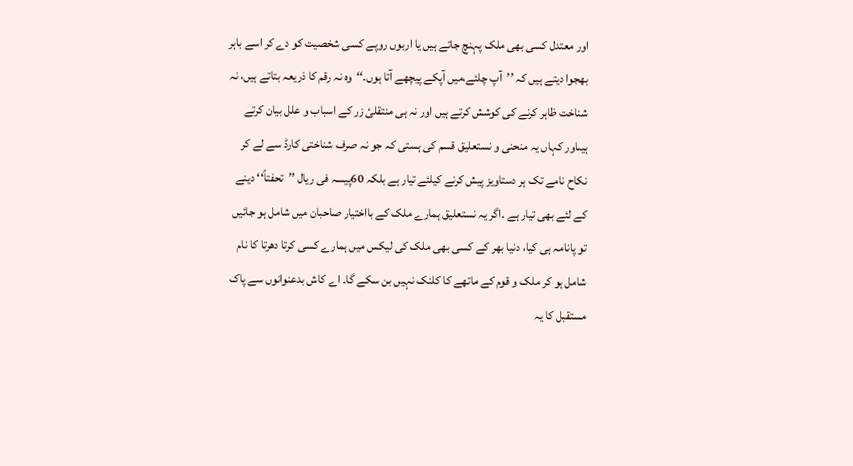اور معتدل کسی بھی ملک پہنچ جاتے ہیں یا اربوں روپے کسی شخصیت کو دے کر اسے باہر بھجوا دیتے ہیں کہ ’’آپ چلئے،میں آپکے پیچھے آتا ہوں۔‘‘وہ نہ رقم کا ذریعہ بتاتے ہیں، نہ شناخت ظاہر کرنے کی کوشش کرتے ہیں اور نہ ہی منتقلیٔ زر کے اسباب و علل بیان کرتے ہیںاور کہاں یہ منحنی و نستعلیق قسم کی ہستی کہ جو نہ صرف شناختی کارڈ سے لے کر نکاح نامے تک ہر دستاویز پیش کرنے کیلئے تیار ہے بلکہ 60پیسہ فی ریال ’’تحفتاً‘‘ دینے کے لئے بھی تیار ہے ۔اگر یہ نستعلیق ہمارے ملک کے بااختیار صاحبان میں شامل ہو جائیں تو پانامہ ہی کیا، دنیا بھر کے کسی بھی ملک کی لیکس میں ہمارے کسی کرتا دھرتا کا نام شامل ہو کر ملک و قوم کے ماتھے کا کلنک نہیں بن سکے گا۔ اے کاش بدعنوانوں سے پاک مستقبل کا یہ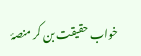خواب حقیقت بن کر منصۂ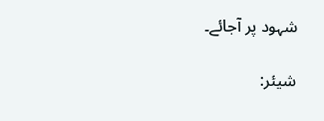شہود پر آجائے۔

شیئر: